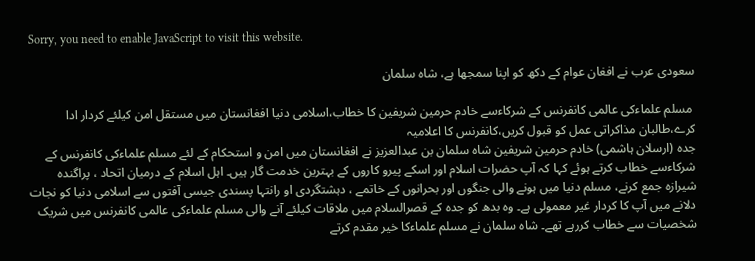Sorry, you need to enable JavaScript to visit this website.

سعودی عرب نے افغان عوام کے دکھ کو اپنا سمجھا ہے، شاہ سلمان

 مسلم علماءکی عالمی کانفرنس کے شرکاءسے خادم حرمین شریفین کا خطاب،اسلامی دنیا افغانستان میں مستقل امن کیلئے کردار ادا کرے،طالبان مذاکراتی عمل کو قبول کریں،کانفرنس کا اعلامیہ
جدہ (ارسلان ہاشمی) خادم حرمین شریفین شاہ سلمان بن عبدالعزیز نے افغانستان میں امن و استحکام کے لئے مسلم علماءکی کانفرنس کے شرکاءسے خطاب کرتے ہوئے کہا کہ آپ حضرات اسلام اور اسکے پیرو کاروں کے بہترین خدمت گار ہیں۔ اہل اسلام کے درمیان اتحاد ، پراگندہ شیرازہ جمع کرنے، مسلم دنیا میں ہونے والی جنگوں اور بحرانوں کے خاتمے ، دہشتگردی او رانتہا پسندی جیسی آفتوں سے اسلامی دنیا کو نجات دلانے میں آپ کا کردار غیر معمولی ہے۔ وہ بدھ کو جدہ کے قصرالسلام میں ملاقات کیلئے آنے والی مسلم علماءکی عالمی کانفرنس میں شریک شخصیات سے خطاب کررہے تھے۔ شاہ سلمان نے مسلم علماءکا خیر مقدم کرتے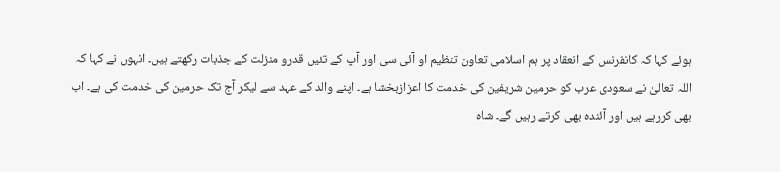ہوئے کہا کہ کانفرنس کے انعقاد پر ہم اسلامی تعاون تنظیم او آئی سی اور آپ کے تئیں قدرو منزلت کے جذبات رکھتے ہیں۔ انہوں نے کہا کہ اللہ تعالیٰ نے سعودی عرب کو حرمین شریفین کی خدمت کا اعزازبخشا ہے۔ اپنے والد کے عہد سے لیکر آج تک حرمین کی خدمت کی ہے۔ اب بھی کررہے ہیں اور آئندہ بھی کرتے رہیں گے۔ شاہ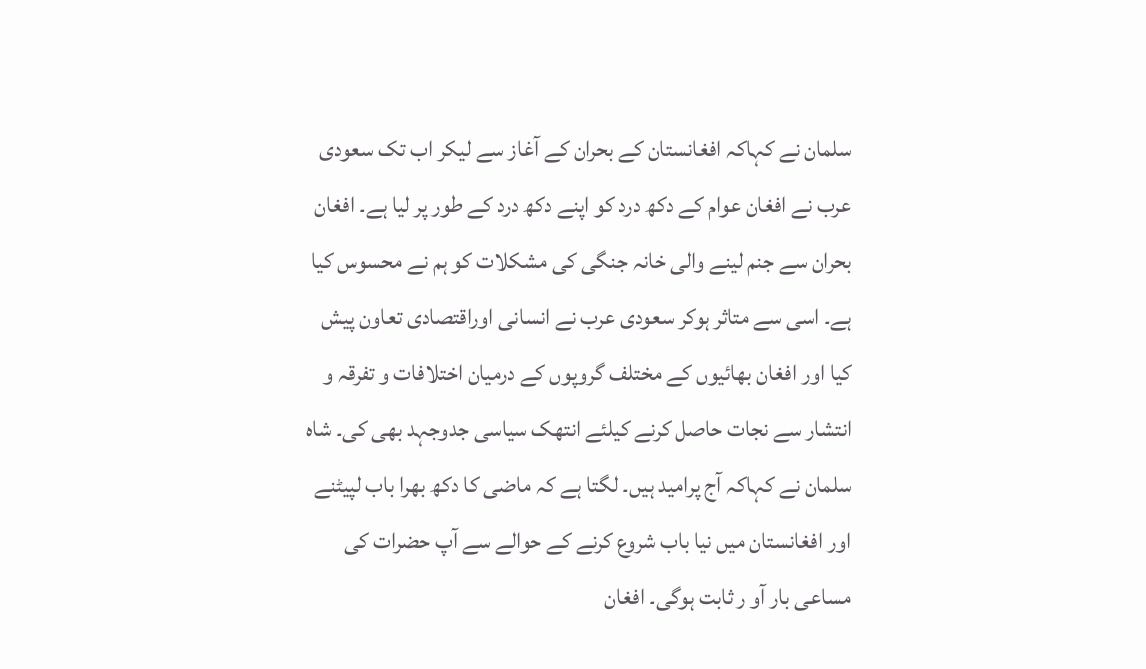سلمان نے کہاکہ افغانستان کے بحران کے آغاز سے لیکر اب تک سعودی عرب نے افغان عوام کے دکھ درد کو اپنے دکھ درد کے طور پر لیا ہے۔ افغان بحران سے جنم لینے والی خانہ جنگی کی مشکلات کو ہم نے محسوس کیا ہے۔ اسی سے متاثر ہوکر سعودی عرب نے انسانی اوراقتصادی تعاون پیش کیا اور افغان بھائیوں کے مختلف گروپوں کے درمیان اختلافات و تفرقہ و انتشار سے نجات حاصل کرنے کیلئے انتھک سیاسی جدوجہد بھی کی۔ شاہ سلمان نے کہاکہ آج پرامید ہیں۔ لگتا ہے کہ ماضی کا دکھ بھرا باب لپیٹنے اور افغانستان میں نیا باب شروع کرنے کے حوالے سے آپ حضرات کی مساعی بار آو ر ثابت ہوگی۔ افغان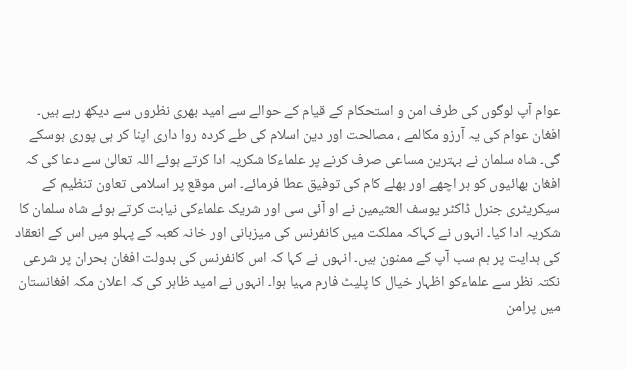عوام آپ لوگوں کی طرف امن و استحکام کے قیام کے حوالے سے امید بھری نظروں سے دیکھ رہے ہیں۔ افغان عوام کی یہ آرزو مکالمے ، مصالحت اور دین اسلام کی طے کردہ روا داری اپنا کر ہی پوری ہوسکے گی۔ شاہ سلمان نے بہترین مساعی صرف کرنے پر علماءکا شکریہ ادا کرتے ہوئے اللہ تعالیٰ سے دعا کی کہ افغان بھائیوں کو ہر اچھے اور بھلے کام کی توفیق عطا فرمائے۔ اس موقع پر اسلامی تعاون تنظیم کے سیکریٹری جنرل ڈاکٹر یوسف العثیمین نے او آئی سی اور شریک علماءکی نیابت کرتے ہوئے شاہ سلمان کا شکریہ ادا کیا۔ انہوں نے کہاکہ مملکت میں کانفرنس کی میزبانی اور خانہ کعبہ کے پہلو میں اس کے انعقاد کی ہدایت پر ہم سب آپ کے ممنون ہیں۔ انہوں نے کہا کہ اس کانفرنس کی بدولت افغان بحران پر شرعی نکتہ نظر سے علماءکو اظہار خیال کا پلیٹ فارم مہیا ہوا۔ انہوں نے امید ظاہر کی کہ اعلان مکہ افغانستان میں پرامن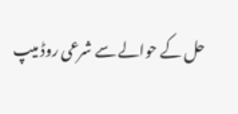حل کے حوالے سے شرعی روڈ میپ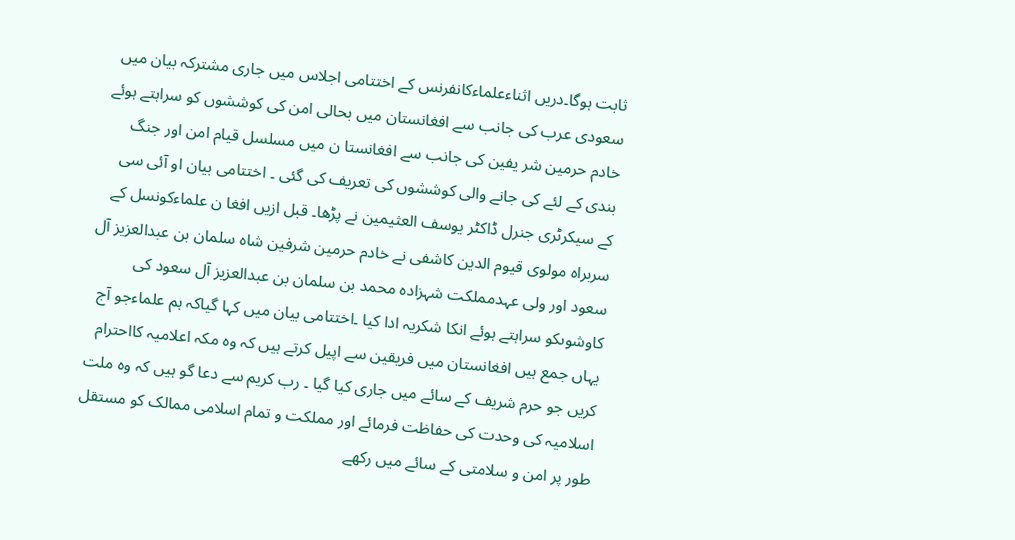ثابت ہوگا۔دریں اثناءعلماءکانفرنس کے اختتامی اجلاس میں جاری مشترکہ بیان میں سعودی عرب کی جانب سے افغانستان میں بحالی امن کی کوششوں کو سراہتے ہوئے خادم حرمین شر یفین کی جانب سے افغانستا ن میں مسلسل قیام امن اور جنگ بندی کے لئے کی جانے والی کوششوں کی تعریف کی گئی ۔ اختتامی بیان او آئی سی کے سیکرٹری جنرل ڈاکٹر یوسف العثیمین نے پڑھا۔ قبل ازیں افغا ن علماءکونسل کے سربراہ مولوی قیوم الدین کاشفی نے خادم حرمین شرفین شاہ سلمان بن عبدالعزیز آل سعود اور ولی عہدمملکت شہزادہ محمد بن سلمان بن عبدالعزیز آل سعود کی کاوشوںکو سراہتے ہوئے انکا شکریہ ادا کیا ۔اختتامی بیان میں کہا گیاکہ ہم علماءجو آج یہاں جمع ہیں افغانستان میں فریقین سے اپیل کرتے ہیں کہ وہ مکہ اعلامیہ کااحترام کریں جو حرم شریف کے سائے میں جاری کیا گیا ۔ رب کریم سے دعا گو ہیں کہ وہ ملت اسلامیہ کی وحدت کی حفاظت فرمائے اور مملکت و تمام اسلامی ممالک کو مستقل طور پر امن و سلامتی کے سائے میں رکھے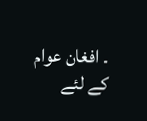۔ افغان عوام کے لئے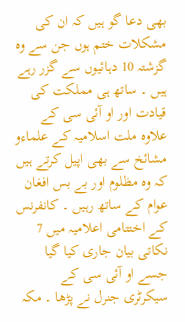بھی دعا گو ہیں کہ ان کی مشکلات ختم ہوں جن سے وہ گزشتہ 10 دہائیوں سے گزر رہے ہیں ۔ ساتھ ہی مملکت کی قیادت اور او آئی سی کے علاوہ ملت اسلامیہ کے علماءو مشائخ سے بھی اپیل کرتے ہیں کہ وہ مظلوم اور بے بس افغان عوام کے ساتھ رہیں ۔ کانفرنس کے اختتامی اعلامیہ میں 7 نکاتی بیان جاری کیا گیا جسے او آئی سی کے سیکرٹری جنرل نے پڑھا ۔ مکہ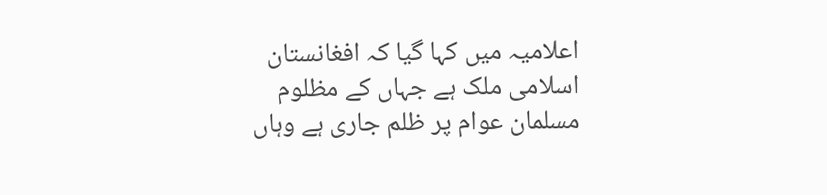اعلامیہ میں کہا گیا کہ افغانستان اسلامی ملک ہے جہاں کے مظلوم مسلمان عوام پر ظلم جاری ہے وہاں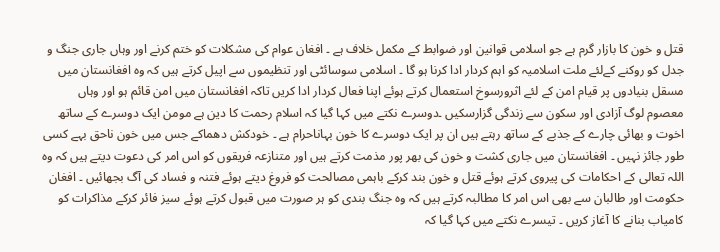قتل و خون کا بازار گرم ہے جو اسلامی قوانین اور ضوابط کے مکمل خلاف ہے ۔ افغان عوام کی مشکلات کو ختم کرنے اور وہاں جاری جنگ و جدل کو روکنے کےلئے ملت اسلامیہ کو اہم کردار ادا کرنا ہو گا ۔ اسلامی سوسائٹی اور تنظیموں سے اپیل کرتے ہیں کہ وہ افغانستان میں مسقل بنیادوں پر قیام امن کے لئے اثرورسوخ استعمال کرتے ہوئے اپنا فعال کردار ادا کریں تاکہ افغانستان میں امن قائم ہو اور وہاں معصوم لوگ آزادی اور سکون سے زندگی گزارسکیں ۔دوسرے نکتے میں کہا گیا کہ اسلام رحمت کا دین ہے مومن ایک دوسرے کے ساتھ اخوت و بھائی چارے کے جذبے کے ساتھ رہتے ہیں ان پر ایک دوسرے کا خون بہاناحرام ہے ۔ خودکش دھماکے جس میں خون ناحق بہے کسی طور جائز نہیں ۔ افغانستان میں جاری کشت و خون کی بھر پور مذمت کرتے ہیں اور متنازعہ فریقوں کو اس امر کی دعوت دیتے ہیں کہ وہ اللہ تعالی کے احکامات کی پیروی کرتے ہوئے قتل و خون بند کرکے باہمی مصالحت کو فروغ دیتے ہوئے فتنہ و فساد کی آگ بجھائیں ۔ افغان حکومت اور طالبان سے بھی اس امر کا مطالبہ کرتے ہیں کہ وہ جنگ بندی کو ہر صورت میں قبول کرتے ہوئے سیز فائر کرکے مذاکرات کو کامیاب بنانے کا آغاز کریں ۔ تیسرے نکتے میں کہا گیا کہ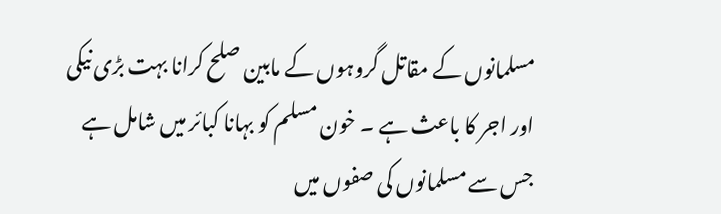مسلمانوں کے مقاتل گروہوں کے مابین صلح کرانا بہت بڑی نیکی اور اجر کا باعث ہے ۔ خون مسلم کو بہانا کبائر میں شامل ہے جس سے مسلمانوں کی صفوں میں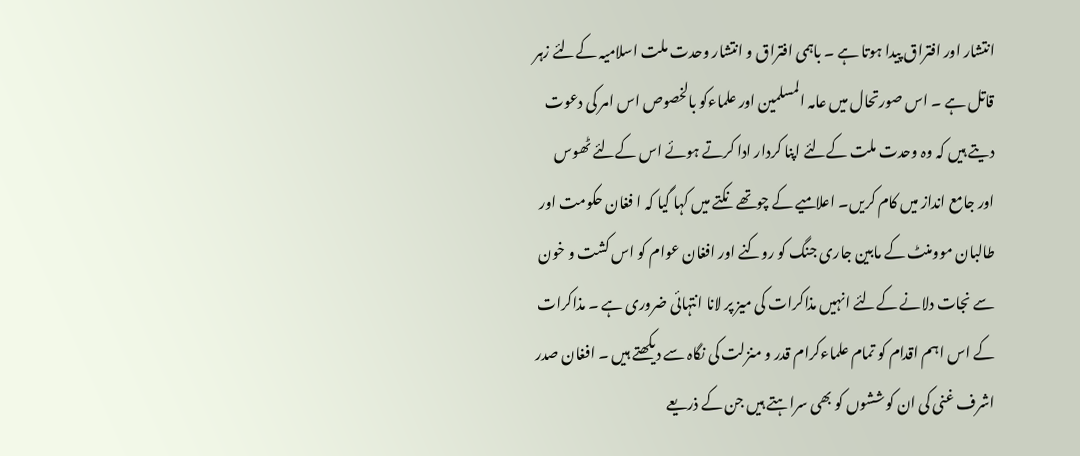انتشار اور افتراق پیدا ہوتا ہے ۔ باہمی افتراق و انتشار وحدت ملت اسلامیہ کےلئے زہر قاتل ہے ۔ اس صورتحال میں عامہ المسلمین اور علماءکو بالخصوص اس امر کی دعوت دیتے ہیں کہ وہ وحدت ملت کےلئے اپنا کردار ادا کرتے ہوئے اس کےلئے ٹھوس اور جامع انداز میں کام کریں۔ اعلامیے کے چوتھے نکتے میں کہا گیا کہ ا فغان حکومت اور طالبان موومنٹ کے مابین جاری جنگ کو روکنے اور افغان عوام کو اس کشت و خون سے نجات دلانے کےلئے انہیں مذاکرات کی میز پر لانا انتہائی ضروری ہے ۔ مذاکرات کے اس اہم اقدام کو تمام علماءکرام قدر و منزلت کی نگاہ سے دیکھتے ہیں ۔ افغان صدر اشرف غنی کی ان کوششوں کو بھی سراہتے ہیں جن کے ذریعے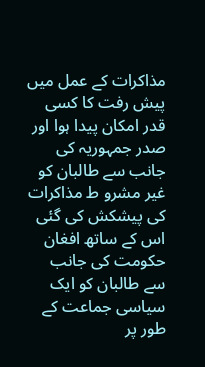مذاکرات کے عمل میں پیش رفت کا کسی قدر امکان پیدا ہوا اور صدر جمہوریہ کی جانب سے طالبان کو غیر مشرو ط مذاکرات کی پیشکش کی گئی اس کے ساتھ افغان حکومت کی جانب سے طالبان کو ایک سیاسی جماعت کے طور پر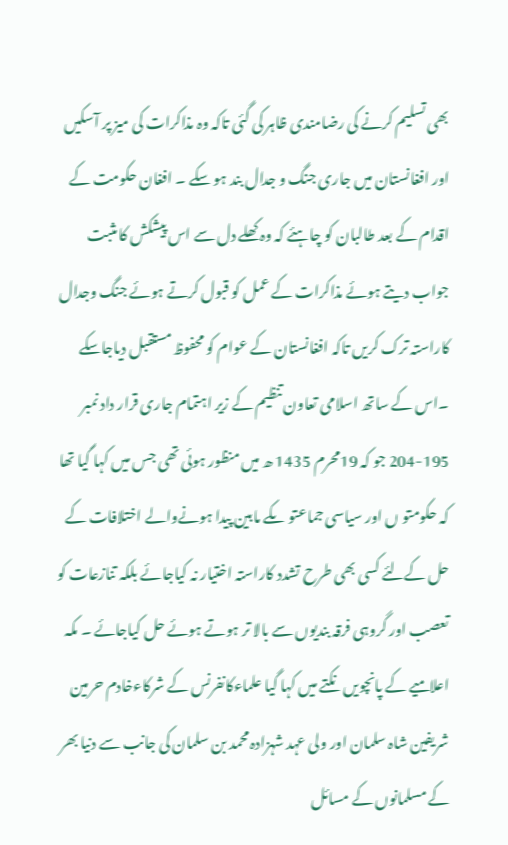بھی تسلیم کرنے کی رضامندی ظاہر کی گئی تاکہ وہ مذاکرات کی میز پر آسکیں اور افغانستان میں جاری جنگ و جدال بند ہو سکے ۔ افغان حکومت کے اقدام کے بعد طالبان کو چاہئے کہ وہ کھلے دل سے اس پیشکش کا مثبت جواب دیتے ہوئے مذاکرات کے عمل کو قبول کرتے ہوئے جنگ وجدال کاراستہ ترک کریں تاکہ افغانستان کے عوام کو محفوظ مستقبل دیاجاسکے ۔اس کے ساتھ اسلامی تعاون تنظیم کے زیر اہتمام جاری قرار داد نمبر 195-204 جو کہ 19محرم 1435 ھ میں منظور ہوئی تھی جس میں کہا گیا تھا کہ حکومتو ں اور سیاسی جماعتو ںکے مابین پیدا ہونےوالے اختلافات کے حل کےلئے کسی بھی طرح تشدد کاراستہ اختیار نہ کیاجائے بلکہ تنازعات کو تعصب اور گروہی فرقہ بندیوں سے بالا تر ہوتے ہوئے حل کیاجائے ۔ مکہ اعلامیے کے پانچویں نکتے میں کہا گیا علماءکانفرنس کے شرکاءخادم حرمین شریفین شاہ سلمان اور ولی عہد شہزادہ محمد بن سلمان کی جانب سے دنیا بھر کے مسلمانوں کے مسائل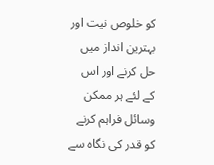کو خلوص نیت اور بہترین انداز میں حل کرنے اور اس کے لئے ہر ممکن وسائل فراہم کرنے کو قدر کی نگاہ سے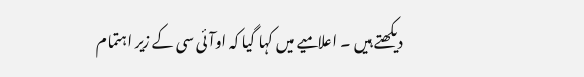دیکھتے ہیں ۔ اعلامیے میں کہا گیا کہ اوآئی سی کے زیر اہتمام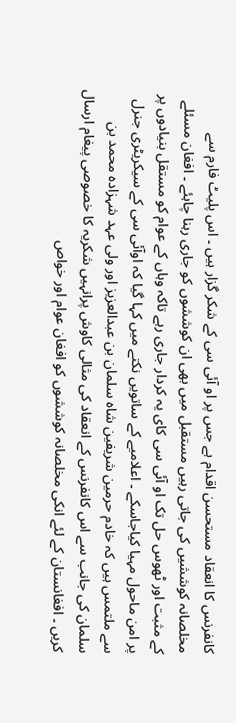کانفرنس کا انعقاد مستحسن اقدام ہے جس پر او آئی سی کے شکر گزار ہیں ۔ اس پلیٹ فارم سے مخلصانہ کوششیں کی جاتی رہیں مستقبل میں بھی ان کوششوں کو جاری رہنا چاہئے ۔ افغان مسئلے کے مثبت اور ٹھوس حل تک او آئی سی کای یہ کردار جاری رہے تاکہ وہاں کے عوام کو مستقل بنیادوں پر پر امن ماحول مہیا کیاجاسکے ۔ اعلامیے کے ساتویں نکتے میں کہا گیا کہ اوآئی سی کے سیکریٹری جنرل سے ملتمس ہیں کہ خادم حرمین شریفین شاہ سلمان بن عبدالعزیز اور ولی عہد شہزادہ محمد بن سلمان کی جانب سے اس کانفرنس کے انعقاد کی مثالی کاوش پرانہیں شکریہ کا خصوصی پیغام ارسال کریں ۔ افغانستان کے لئے انکی مخلصانہ کوششوں کو افغان عوام اور خواص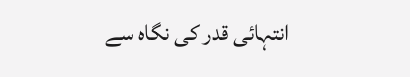انتہائی قدر کی نگاہ سے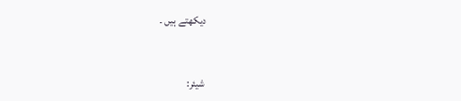دیکھتے ہیں ۔


شیئر: